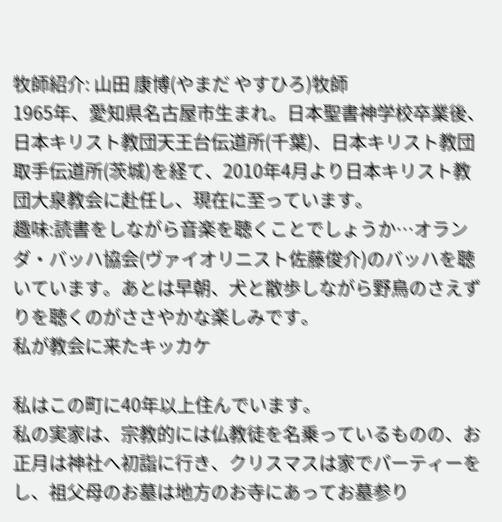牧師紹介: 山田 康博(やまだ やすひろ)牧師
1965年、愛知県名古屋市生まれ。日本聖書神学校卒業後、日本キリスト教団天王台伝道所(千葉)、日本キリスト教団取手伝道所(茨城)を経て、2010年4月より日本キリスト教団大泉教会に赴任し、現在に至っています。
趣味:読書をしながら音楽を聴くことでしょうか…オランダ・バッハ協会(ヴァイオリニスト佐藤俊介)のバッハを聴いています。あとは早朝、犬と散歩しながら野鳥のさえずりを聴くのがささやかな楽しみです。
私が教会に来たキッカケ

私はこの町に40年以上住んでいます。
私の実家は、宗教的には仏教徒を名乗っているものの、お正月は神社へ初詣に行き、クリスマスは家でパーティーをし、祖父母のお墓は地方のお寺にあってお墓参り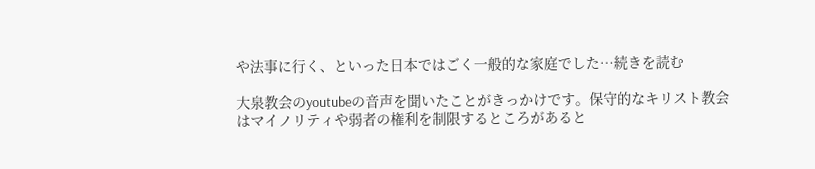や法事に行く、といった日本ではごく一般的な家庭でした…続きを読む

大泉教会のyoutubeの音声を聞いたことがきっかけです。保守的なキリスト教会はマイノリティや弱者の権利を制限するところがあると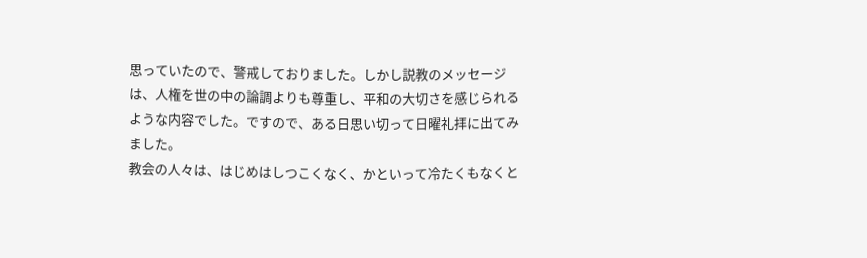思っていたので、警戒しておりました。しかし説教のメッセージは、人権を世の中の論調よりも尊重し、平和の大切さを感じられるような内容でした。ですので、ある日思い切って日曜礼拝に出てみました。
教会の人々は、はじめはしつこくなく、かといって冷たくもなくと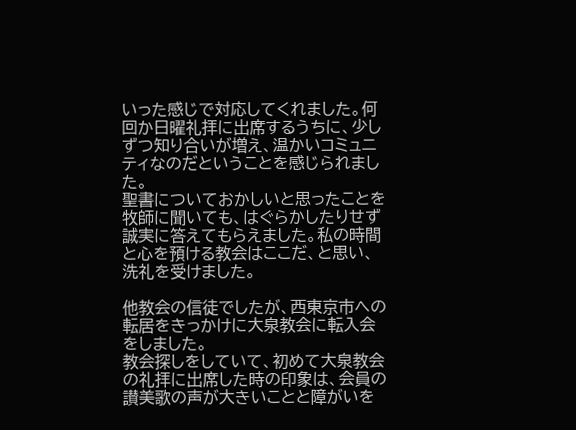いった感じで対応してくれました。何回か日曜礼拝に出席するうちに、少しずつ知り合いが増え、温かいコミュニティなのだということを感じられました。
聖書についておかしいと思ったことを牧師に聞いても、はぐらかしたりせず誠実に答えてもらえました。私の時間と心を預ける教会はここだ、と思い、洗礼を受けました。

他教会の信徒でしたが、西東京市への転居をきっかけに大泉教会に転入会をしました。
教会探しをしていて、初めて大泉教会の礼拝に出席した時の印象は、会員の讃美歌の声が大きいことと障がいを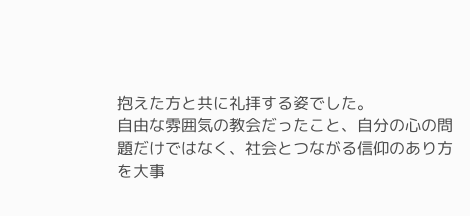抱えた方と共に礼拝する姿でした。
自由な雰囲気の教会だったこと、自分の心の問題だけではなく、社会とつながる信仰のあり方を大事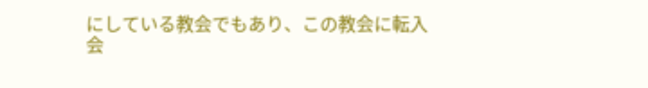にしている教会でもあり、この教会に転入会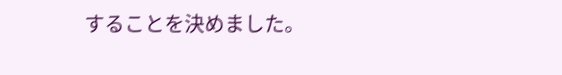することを決めました。